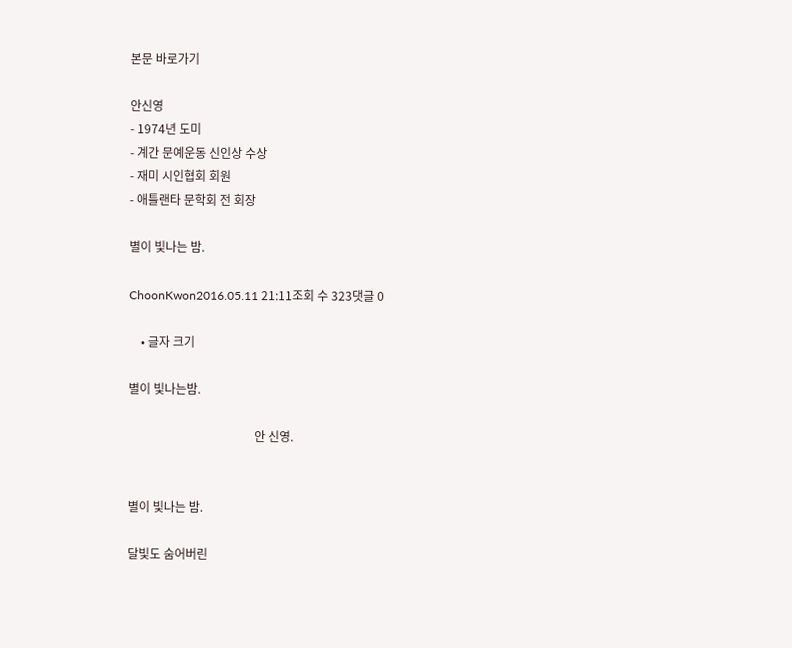본문 바로가기

안신영
- 1974년 도미
- 계간 문예운동 신인상 수상
- 재미 시인협회 회원
- 애틀랜타 문학회 전 회장

별이 빛나는 밤.

ChoonKwon2016.05.11 21:11조회 수 323댓글 0

    • 글자 크기

별이 빛나는밤.

                                          안 신영.


별이 빛나는 밤.

달빛도 숨어버린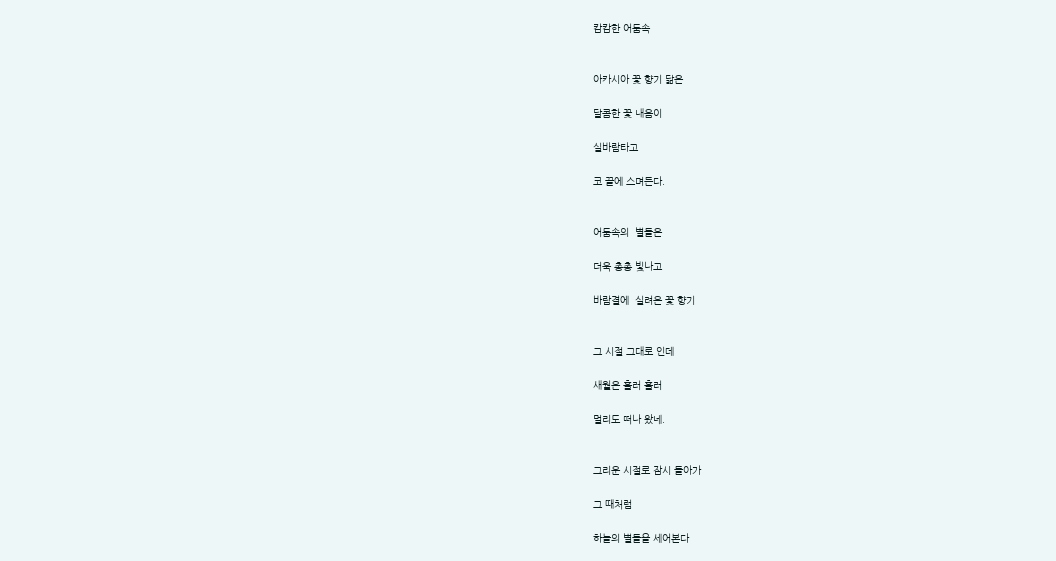캄캄한 어둠속


아카시아 꽃 향기 닮은

달콤한 꽃 내음이

실바람타고

코 끝에 스며든다.


어둠속의  별들은

더욱 총총 빛나고

바람결에  실려온 꽃 향기


그 시절 그대로 인데

새월은 흘러 흘러

멀리도 떠나 왔네.


그리운 시절로 잠시 돌아가

그 때처럼

하늘의 별들을 세어본다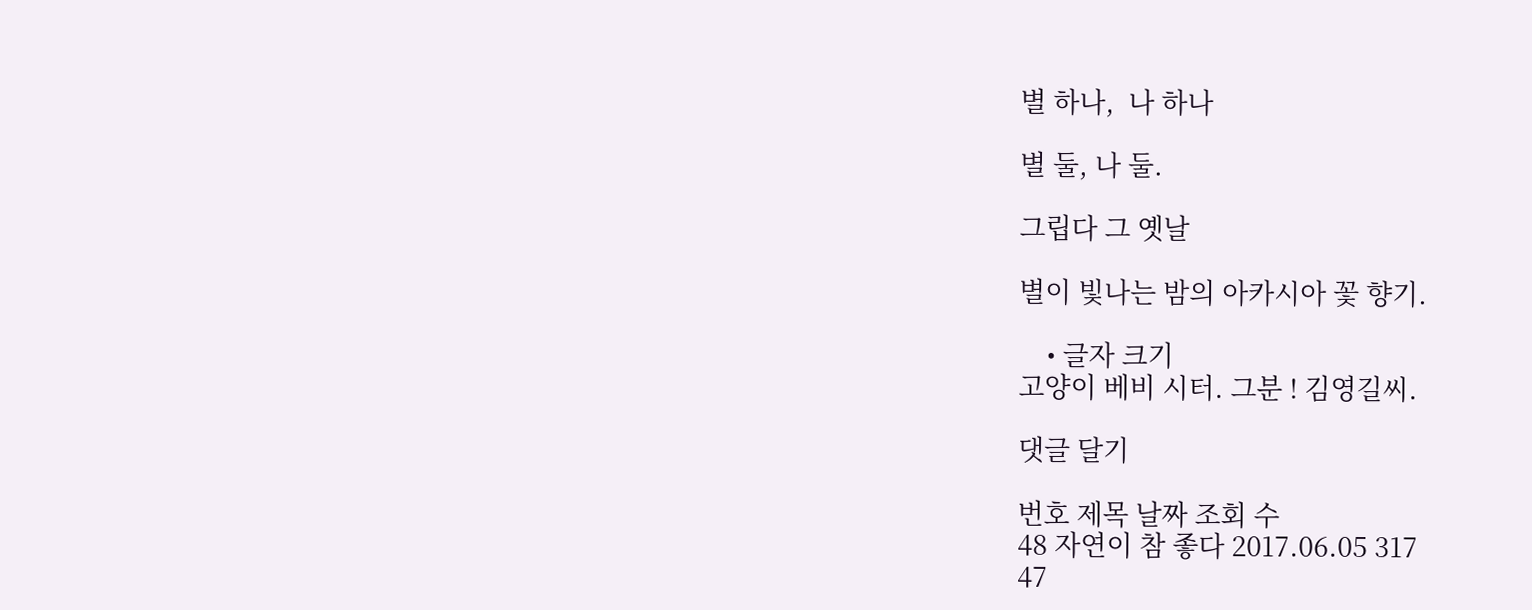별 하나,  나 하나

별 둘, 나 둘.

그립다 그 옛날

별이 빛나는 밤의 아카시아 꽃 향기.

    • 글자 크기
고양이 베비 시터. 그분 ! 김영길씨.

댓글 달기

번호 제목 날짜 조회 수
48 자연이 참 좋다 2017.06.05 317
47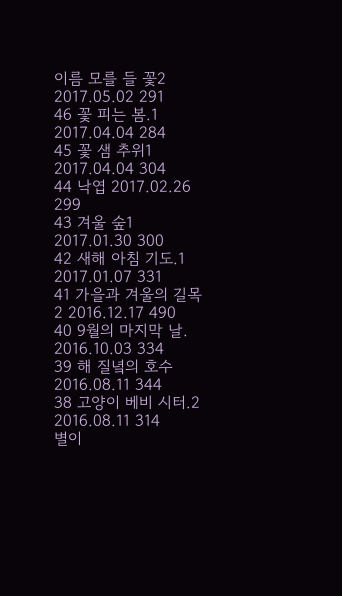이름 모를 들 꽃2 2017.05.02 291
46 꽃 피는 봄.1 2017.04.04 284
45 꽃 샘 추위1 2017.04.04 304
44 낙엽 2017.02.26 299
43 겨울 숲1 2017.01.30 300
42 새해 아침 기도.1 2017.01.07 331
41 가을과 겨울의 길목2 2016.12.17 490
40 9월의 마지막 날. 2016.10.03 334
39 해 질녘의 호수 2016.08.11 344
38 고양이 베비 시터.2 2016.08.11 314
별이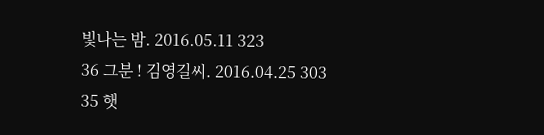빛나는 밤. 2016.05.11 323
36 그분 ! 김영길씨. 2016.04.25 303
35 햇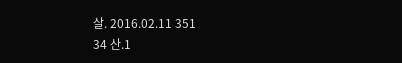살. 2016.02.11 351
34 산.1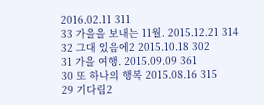2016.02.11 311
33 가을을 보내는 11월. 2015.12.21 314
32 그대 있음에2 2015.10.18 302
31 가을 여행. 2015.09.09 361
30 또 하나의 행복 2015.08.16 315
29 기다림2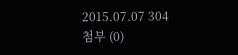2015.07.07 304
첨부 (0)